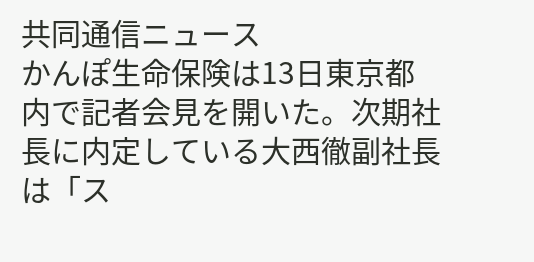共同通信ニュース
かんぽ生命保険は13日東京都内で記者会見を開いた。次期社長に内定している大西徹副社長は「ス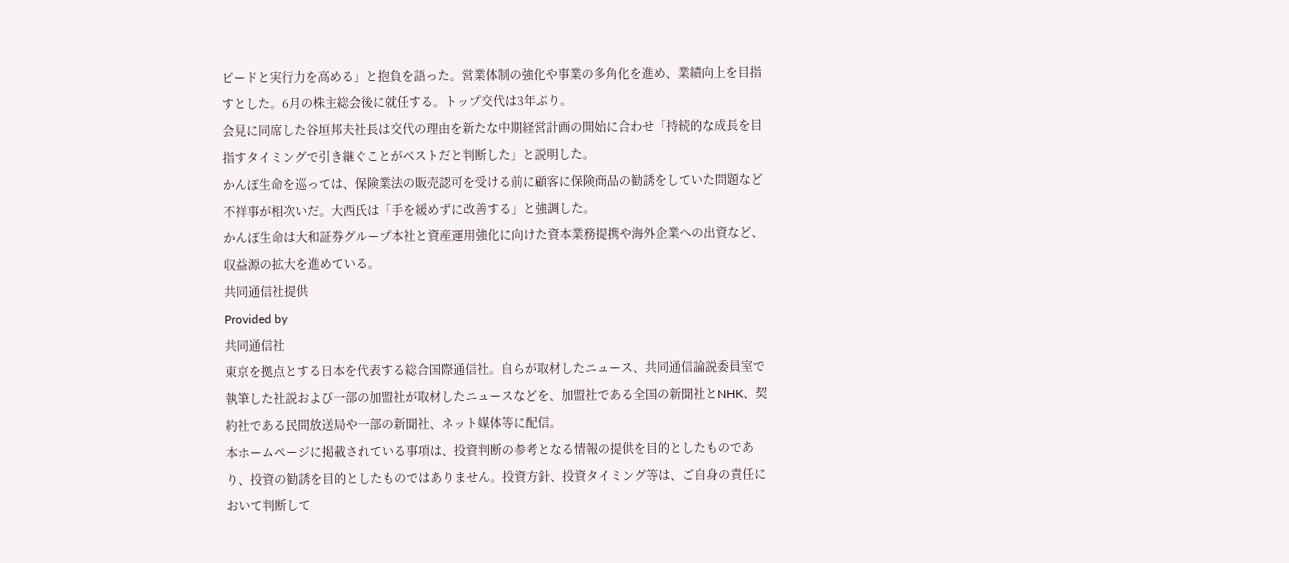ピードと実行力を高める」と抱負を語った。営業体制の強化や事業の多角化を進め、業績向上を目指すとした。6月の株主総会後に就任する。トップ交代は3年ぶり。
会見に同席した谷垣邦夫社長は交代の理由を新たな中期経営計画の開始に合わせ「持続的な成長を目指すタイミングで引き継ぐことがベストだと判断した」と説明した。
かんぽ生命を巡っては、保険業法の販売認可を受ける前に顧客に保険商品の勧誘をしていた問題など不祥事が相次いだ。大西氏は「手を緩めずに改善する」と強調した。
かんぽ生命は大和証券グループ本社と資産運用強化に向けた資本業務提携や海外企業への出資など、収益源の拡大を進めている。
共同通信社提供
Provided by
共同通信社
東京を拠点とする日本を代表する総合国際通信社。自らが取材したニュース、共同通信論説委員室で執筆した社説および一部の加盟社が取材したニュースなどを、加盟社である全国の新聞社とNHK、契約社である民間放送局や一部の新聞社、ネット媒体等に配信。
本ホームページに掲載されている事項は、投資判断の参考となる情報の提供を目的としたものであり、投資の勧誘を目的としたものではありません。投資方針、投資タイミング等は、ご自身の責任において判断して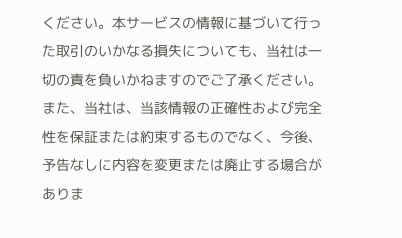ください。本サービスの情報に基づいて行った取引のいかなる損失についても、当社は一切の責を負いかねますのでご了承ください。また、当社は、当該情報の正確性および完全性を保証または約束するものでなく、今後、予告なしに内容を変更または廃止する場合がありま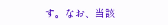す。なお、当該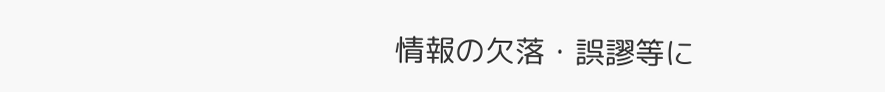情報の欠落・誤謬等に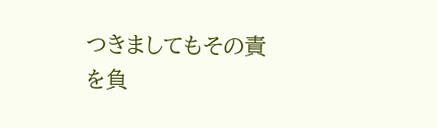つきましてもその責を負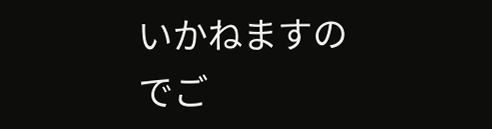いかねますのでご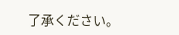了承ください。